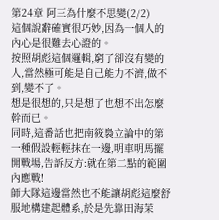第24章 阿三為什麼不思變(2/2)
這個說辭確實很巧妙,因為一個人的內心是很難去心證的。
按照胡彪這個邏輯,窮了卻沒有變的人,當然極可能是自己能力不濟,做不到,變不了。
想是很想的,只是想了也想不出怎麼幹而已。
同時,這番話也把南筱裊立論中的第一種假設輕輕抹在一邊,明車明馬擺開戰場,告訴反方:就在第二點的範圍內應戰!
師大隊這邊當然也不能讓胡彪這麼舒服地構建起體系,於是先靠田海茉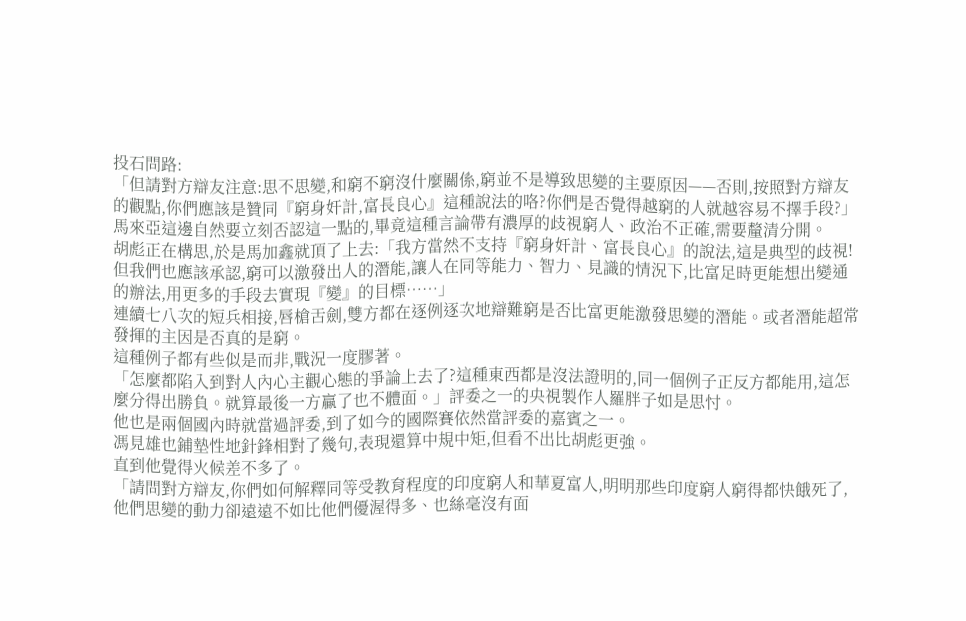投石問路:
「但請對方辯友注意:思不思變,和窮不窮沒什麼關係,窮並不是導致思變的主要原因——否則,按照對方辯友的觀點,你們應該是贊同『窮身奸計,富長良心』這種說法的咯?你們是否覺得越窮的人就越容易不擇手段?」
馬來亞這邊自然要立刻否認這一點的,畢竟這種言論帶有濃厚的歧視窮人、政治不正確,需要釐清分開。
胡彪正在構思,於是馬加鑫就頂了上去:「我方當然不支持『窮身奸計、富長良心』的說法,這是典型的歧視!但我們也應該承認,窮可以激發出人的潛能,讓人在同等能力、智力、見識的情況下,比富足時更能想出變通的辦法,用更多的手段去實現『變』的目標……」
連續七八次的短兵相接,唇槍舌劍,雙方都在逐例逐次地辯難窮是否比富更能激發思變的潛能。或者潛能超常發揮的主因是否真的是窮。
這種例子都有些似是而非,戰況一度膠著。
「怎麼都陷入到對人內心主觀心態的爭論上去了?這種東西都是沒法證明的,同一個例子正反方都能用,這怎麼分得出勝負。就算最後一方贏了也不體面。」評委之一的央視製作人羅胖子如是思忖。
他也是兩個國內時就當過評委,到了如今的國際賽依然當評委的嘉賓之一。
馮見雄也鋪墊性地針鋒相對了幾句,表現還算中規中矩,但看不出比胡彪更強。
直到他覺得火候差不多了。
「請問對方辯友,你們如何解釋同等受教育程度的印度窮人和華夏富人,明明那些印度窮人窮得都快餓死了,他們思變的動力卻遠遠不如比他們優渥得多、也絲毫沒有面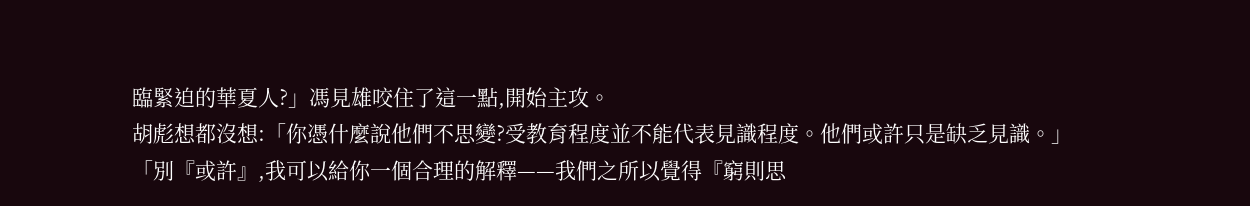臨緊迫的華夏人?」馮見雄咬住了這一點,開始主攻。
胡彪想都沒想:「你憑什麼說他們不思變?受教育程度並不能代表見識程度。他們或許只是缺乏見識。」
「別『或許』,我可以給你一個合理的解釋——我們之所以覺得『窮則思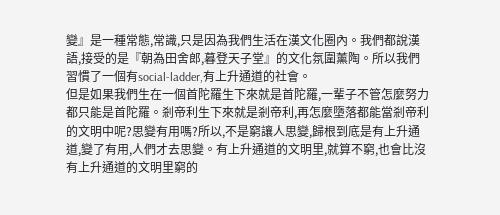變』是一種常態,常識,只是因為我們生活在漢文化圈內。我們都說漢語,接受的是『朝為田舍郎,暮登天子堂』的文化氛圍薰陶。所以我們習慣了一個有social-ladder,有上升通道的社會。
但是如果我們生在一個首陀羅生下來就是首陀羅,一輩子不管怎麼努力都只能是首陀羅。剎帝利生下來就是剎帝利,再怎麼墮落都能當剎帝利的文明中呢?思變有用嗎?所以,不是窮讓人思變,歸根到底是有上升通道,變了有用,人們才去思變。有上升通道的文明里,就算不窮,也會比沒有上升通道的文明里窮的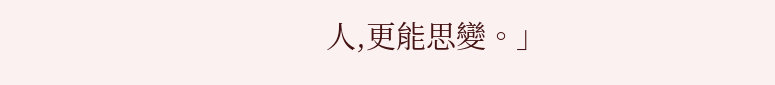人,更能思變。」